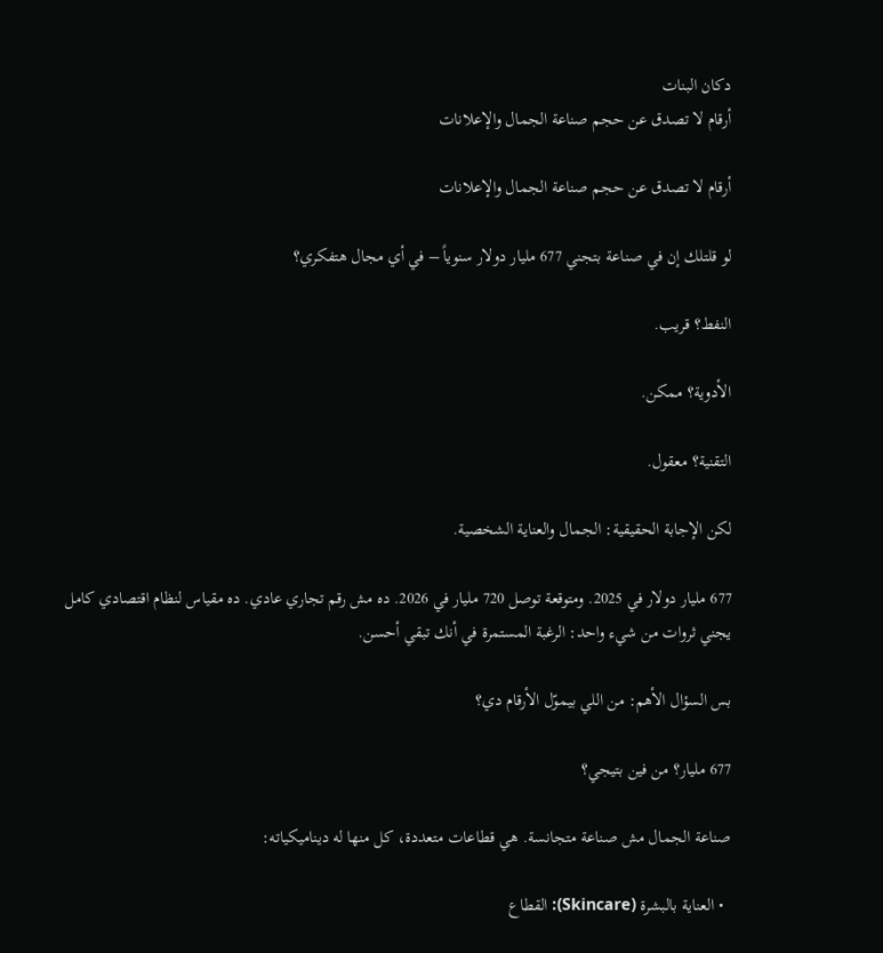دكان البنات
أرقام لا تصدق عن حجم صناعة الجمال والإعلانات

أرقام لا تصدق عن حجم صناعة الجمال والإعلانات

لو قلتلك إن في صناعة بتجني 677 مليار دولار سنوياً – في أي مجال هتفكري؟

النفط؟ قريب.

الأدوية؟ ممكن.

التقنية؟ معقول.

لكن الإجابة الحقيقية: الجمال والعناية الشخصية.

677 مليار دولار في 2025. ومتوقعة توصل 720 مليار في 2026. ده مش رقم تجاري عادي. ده مقياس لنظام اقتصادي كامل يجني ثروات من شيء واحد: الرغبة المستمرة في أنك تبقي أحسن.

بس السؤال الأهم: من اللي بيموّل الأرقام دي؟

677 مليار؟ من فين بتيجي؟

صناعة الجمال مش صناعة متجانسة. هي قطاعات متعددة، كل منها له ديناميكياته:

  • العناية بالبشرة (Skincare): القطاع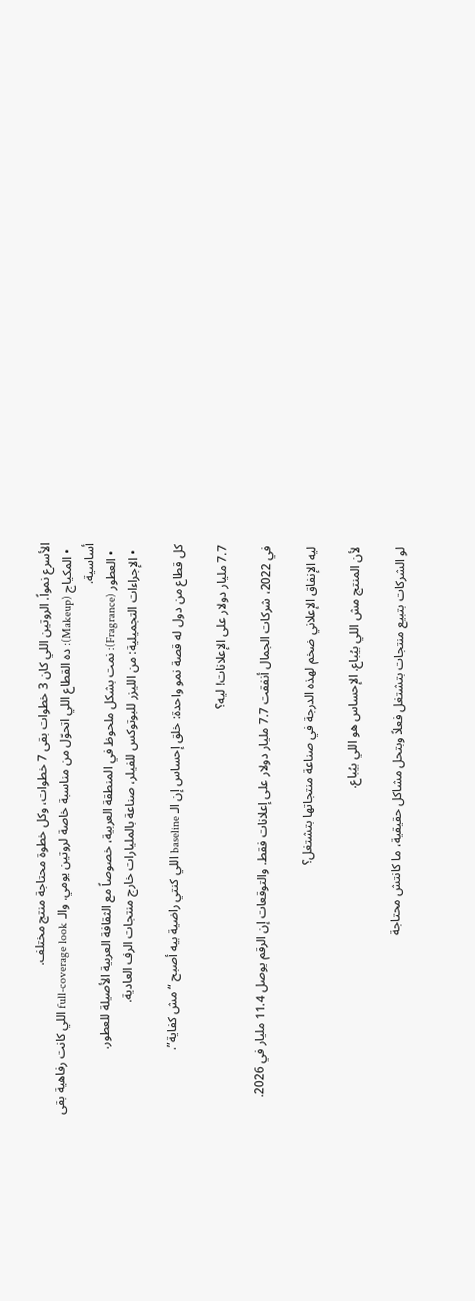الأسرع نمواً. الروتين اللي كان 3 خطوات بقى 7 خطوات، وكل خطوة محتاجة منتج مختلف.
  • المكياج (Makeup): ده القطاع اللي اتحوّل من مناسبة خاصة لروتين يومي. والـ full-coverage look اللي كانت رفاهية بقى أساسية.
  • العطور (Fragrance): نمت بشكل ملحوظ في المنطقة العربية، خصوصاً مع الثقافة العربية الأصيلة للعطور.
  • الإجراءات التجميلية: من الليزر للبوتوكس للفيلر، صناعة بالمليارات خارج منتجات الرف العادية.

كل قطاع من دول له قصة نمو واحدة: خلق إحساس إن الـ baseline اللي كنتي راضية بيه أصبح “مش كفاية”.

7.7 مليار دولار على الإعلانات! ليه؟

في 2022، شركات الجمال أنفقت 7.7 مليار دولار على إعلانات فقط. والتوقعات إن الرقم يوصل 11.4 مليار في 2026.

ليه الإنفاق الإعلاني ضخم لهذه الدرجة في صناعة منتجاتها بتشتغل؟

لأن المنتج مش اللي بيُباع. الإحساس هو اللي بيُباع.

لو الشركات بتبيع منتجات بتشتغل فعلاً وبتحل مشاكل حقيقية، ما كانتش محتاجة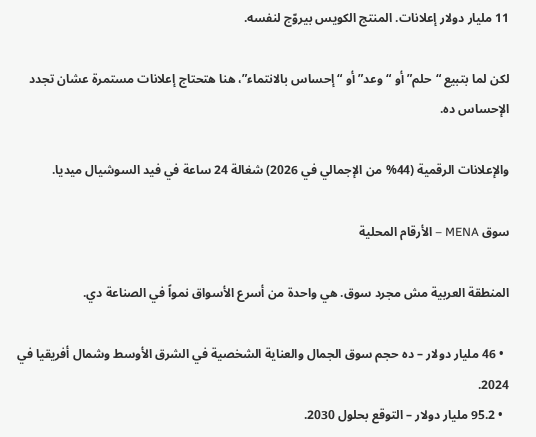11 مليار دولار إعلانات. المنتج الكويس بيروّج لنفسه.

لكن لما بتبيع “حلم” أو “وعد” أو “إحساس بالانتماء”، هنا هتحتاج إعلانات مستمرة عشان تجدد الإحساس ده.

والإعلانات الرقمية (44% من الإجمالي في 2026) شغالة 24 ساعة في فيد السوشيال ميديا.

سوق MENA – الأرقام المحلية

المنطقة العربية مش مجرد سوق. هي واحدة من أسرع الأسواق نمواً في الصناعة دي.

  • 46 مليار دولار – ده حجم سوق الجمال والعناية الشخصية في الشرق الأوسط وشمال أفريقيا في 2024.
  • 95.2 مليار دولار – التوقع بحلول 2030.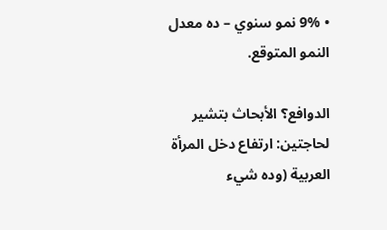• 9% نمو سنوي – ده معدل النمو المتوقع.

الدوافع؟ الأبحاث بتشير لحاجتين: ارتفاع دخل المرأة العربية (وده شيء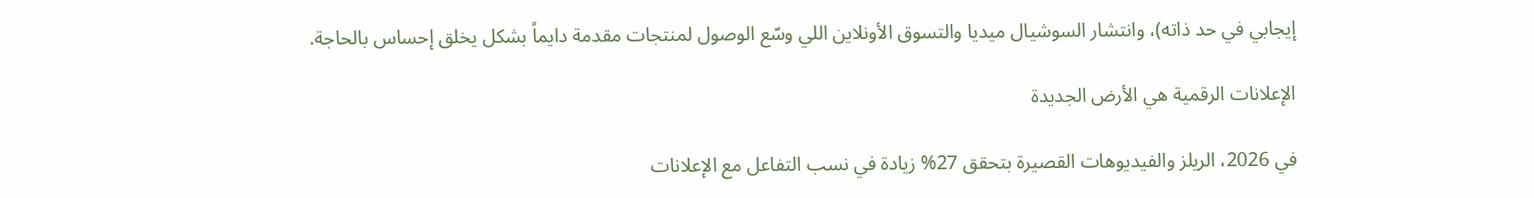إيجابي في حد ذاته)، وانتشار السوشيال ميديا والتسوق الأونلاين اللي وسّع الوصول لمنتجات مقدمة دايماً بشكل يخلق إحساس بالحاجة.

الإعلانات الرقمية هي الأرض الجديدة

في 2026، الريلز والفيديوهات القصيرة بتحقق 27% زيادة في نسب التفاعل مع الإعلانات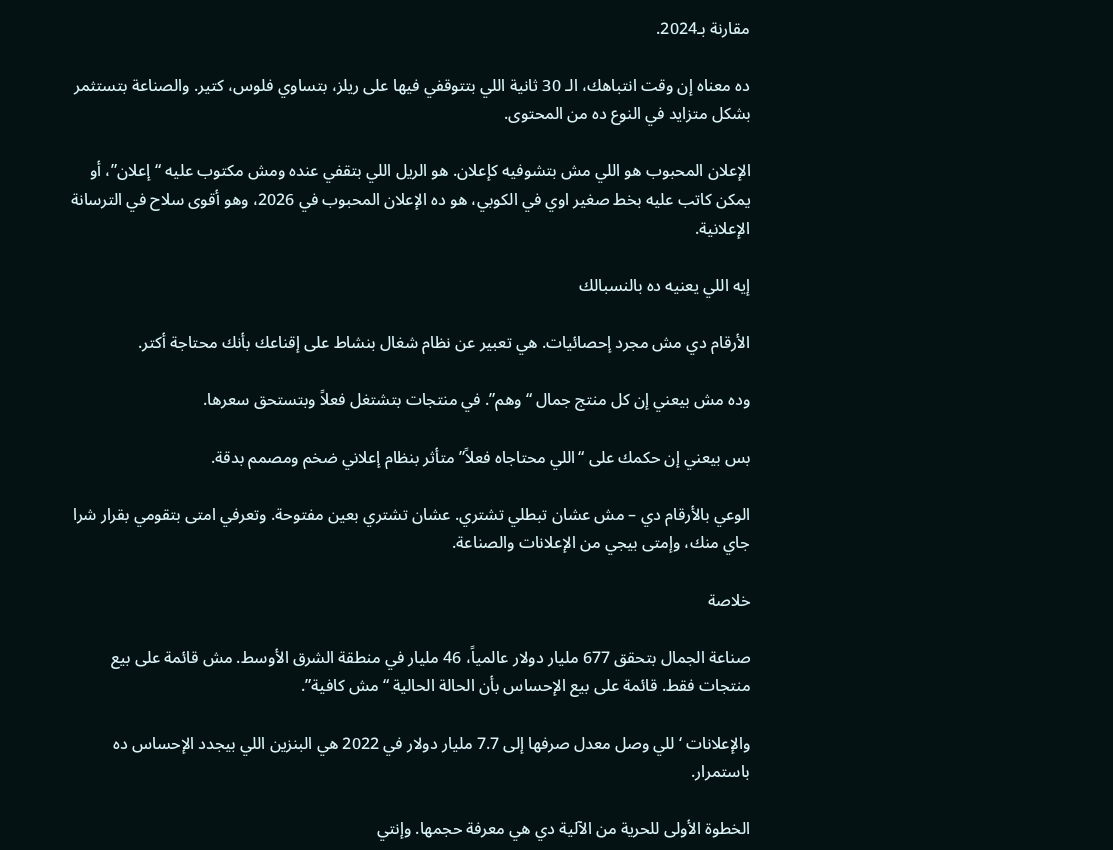مقارنة بـ2024.

ده معناه إن وقت انتباهك، الـ 30 ثانية اللي بتتوقفي فيها على ريلز، بتساوي فلوس، كتير. والصناعة بتستثمر بشكل متزايد في النوع ده من المحتوى.

الإعلان المحبوب هو اللي مش بتشوفيه كإعلان. هو الريل اللي بتقفي عنده ومش مكتوب عليه “إعلان”، أو يمكن كاتب عليه بخط صغير اوي في الكوبي، هو ده الإعلان المحبوب في 2026، وهو أقوى سلاح في الترسانة الإعلانية.

إيه اللي يعنيه ده بالنسبالك

الأرقام دي مش مجرد إحصائيات. هي تعبير عن نظام شغال بنشاط على إقناعك بأنك محتاجة أكتر.

وده مش بيعني إن كل منتج جمال “وهم”. في منتجات بتشتغل فعلاً وبتستحق سعرها.

بس بيعني إن حكمك على “اللي محتاجاه فعلاً” متأثر بنظام إعلاني ضخم ومصمم بدقة.

الوعي بالأرقام دي – مش عشان تبطلي تشتري. عشان تشتري بعين مفتوحة. وتعرفي امتى بتقومي بقرار شرا جاي منك، وإمتى بيجي من الإعلانات والصناعة.

خلاصة

صناعة الجمال بتحقق 677 مليار دولار عالمياً، 46 مليار في منطقة الشرق الأوسط. مش قائمة على بيع منتجات فقط. قائمة على بيع الإحساس بأن الحالة الحالية “مش كافية”.

والإعلانات ‘للي وصل معدل صرفها إلى 7.7 مليار دولار في 2022 هي البنزين اللي بيجدد الإحساس ده باستمرار.

الخطوة الأولى للحرية من الآلية دي هي معرفة حجمها. وإنتي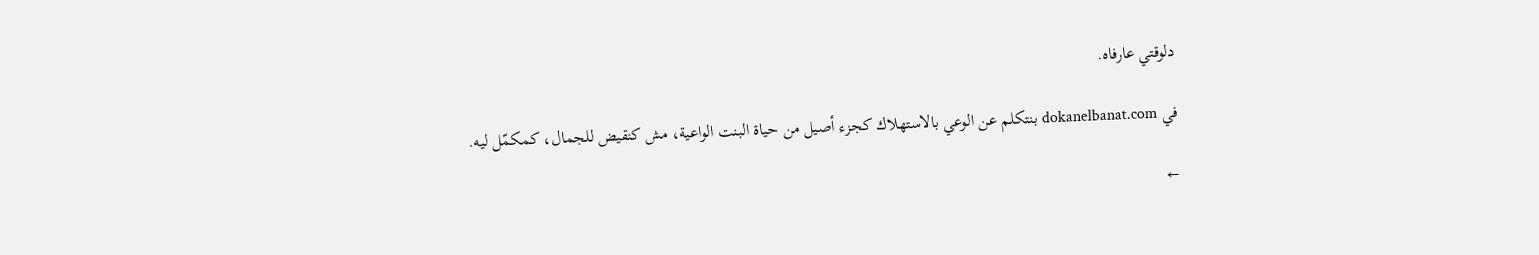دلوقتي عارفاه.

في dokanelbanat.com بنتكلم عن الوعي بالاستهلاك كجزء أصيل من حياة البنت الواعية، مش كنقيض للجمال، كمكمّل ليه.

←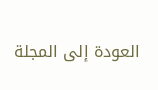العودة إلى المجلة